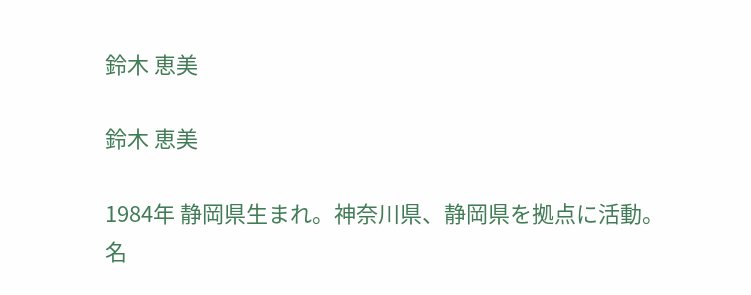鈴木 恵美

鈴木 恵美

1984年 静岡県生まれ。神奈川県、静岡県を拠点に活動。
名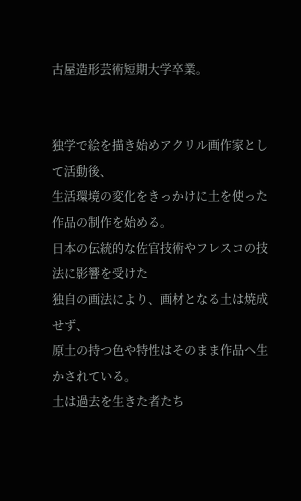古屋造形芸術短期大学卒業。


独学で絵を描き始めアクリル画作家として活動後、
生活環境の変化をきっかけに土を使った作品の制作を始める。
日本の伝統的な佐官技術やフレスコの技法に影響を受けた
独自の画法により、画材となる土は焼成せず、
原土の持つ色や特性はそのまま作品へ生かされている。
土は過去を生きた者たち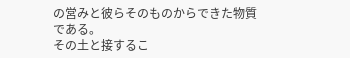の営みと彼らそのものからできた物質である。
その土と接するこ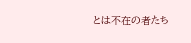とは不在の者たち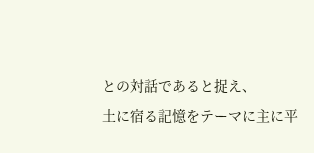との対話であると捉え、
土に宿る記憶をテーマに主に平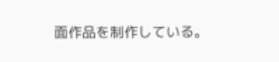面作品を制作している。